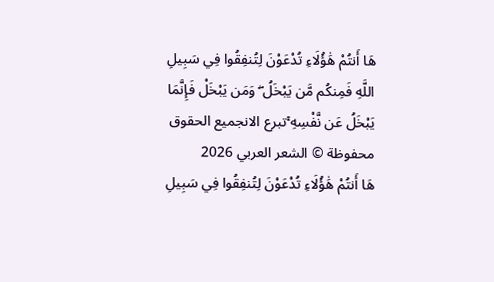هَا أَنتُمْ هَٰؤُلَاءِ تُدْعَوْنَ لِتُنفِقُوا فِي سَبِيلِ اللَّهِ فَمِنكُم مَّن يَبْخَلُ ۖ وَمَن يَبْخَلْ فَإِنَّمَا يَبْخَلُ عَن نَّفْسِهِ ۚتبرع الانجميع الحقوق محفوظة © الشعر العربي 2026
هَا أَنتُمْ هَٰؤُلَاءِ تُدْعَوْنَ لِتُنفِقُوا فِي سَبِيلِ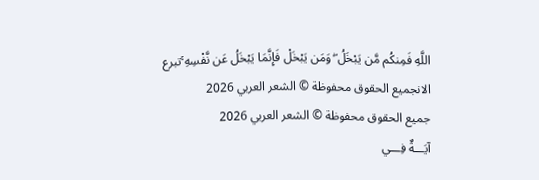اللَّهِ فَمِنكُم مَّن يَبْخَلُ ۖ وَمَن يَبْخَلْ فَإِنَّمَا يَبْخَلُ عَن نَّفْسِهِ ۚتبرع الانجميع الحقوق محفوظة © الشعر العربي 2026
جميع الحقوق محفوظة © الشعر العربي 2026
آيَـــةٌ فِـــي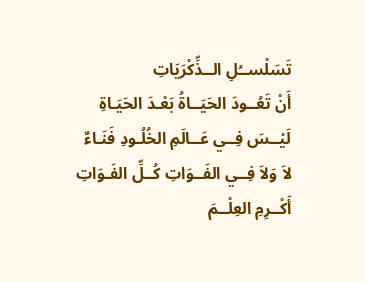تَسَلْســُلِ الــذِّكْرَيَاتِ
أَنْ تَعُــودَ الحَيَــاةُ بَعْـدَ الحَيَـاةِ
لَيْــسَ فِــي عَــالَمِ الخُلُـودِ فَنَـاءٌ
لاَ وَلاَ فِــي الفَــوَاتِ كُــلِّ الفَـوَاتِ
أَكْــرِمِ العِلْــمَ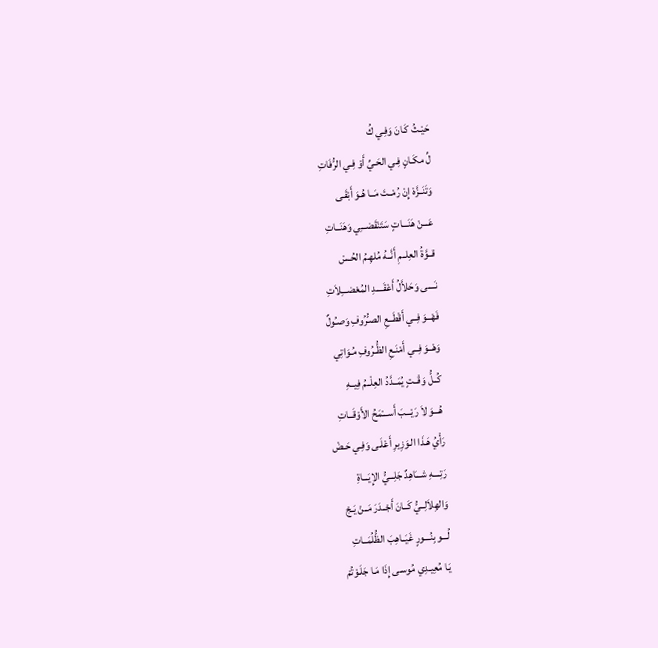حَيْـثُ كَـانَ وَفِـي كُ
لِّ مكَـانٍ فِـي الحَـيِّ أَوْ فِـي الرُّفَاتِ
وَتَنَــزَّهْ إِنْ رُمْــتَ مَــا هُـوَ أَبْقَـى
عَـــنْ هَنَـــاتٍ سَتَنْقَضـــِي وَهَنَــاتِ
قــوَّةُ العِلــمِ أَنَّــهُ مُلهِـمُ الحُـسْ
نَــــى وَحَلاَّلُ أَعْقَــــدِ المُعْضـــِلاَتِ
فَهْــوَ فِــي أَقْطَــعِ الصـُّرُوفِ وَصـُولٌ
وَهْــوَ فِــي أَمْنَـعِ الظُّـرُوفِ مُـوَاتِي
كُــلُّ وَقْــتٍ يُمَــدَّدُ العِلْــمُ فِيــهِ
هُـــوَ لاَ رَيْـــبَ أَســـْمَحُ الأَوْقَــاتِ
رَأْيُ هَـذَا الـوَزِيرِ أَعْلَـى وَفِـي حَـضْ
رَتِــــهِ شـــَاهِدٌ جَلِـــيُّ الإِيَـــاةِ
وَالهِلاَلِــيُّ كَــانَ أَجْــدَرَ مَــنْ يَـجْ
لُـــو بِنُـــورٍ غَيَــاهِبَ الظُّلُمَــاتِ
يَـا مُعِيـدِي مُوسـى إِذَا مَـا جَلَـوْتُمْ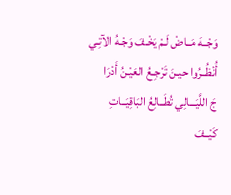وَجْــهَ مَــاضْ لَـمْ يَخْـفَ وَجْـهُ الآتِـي
أُنْظُــرُوا حيـنَ تَرْجِـعُ العَيْـنُ أَدْرَا
جَ اللَّيَـــالِي تُطَــالِعُ البَاقِيَــاتِ
كَيْــفَ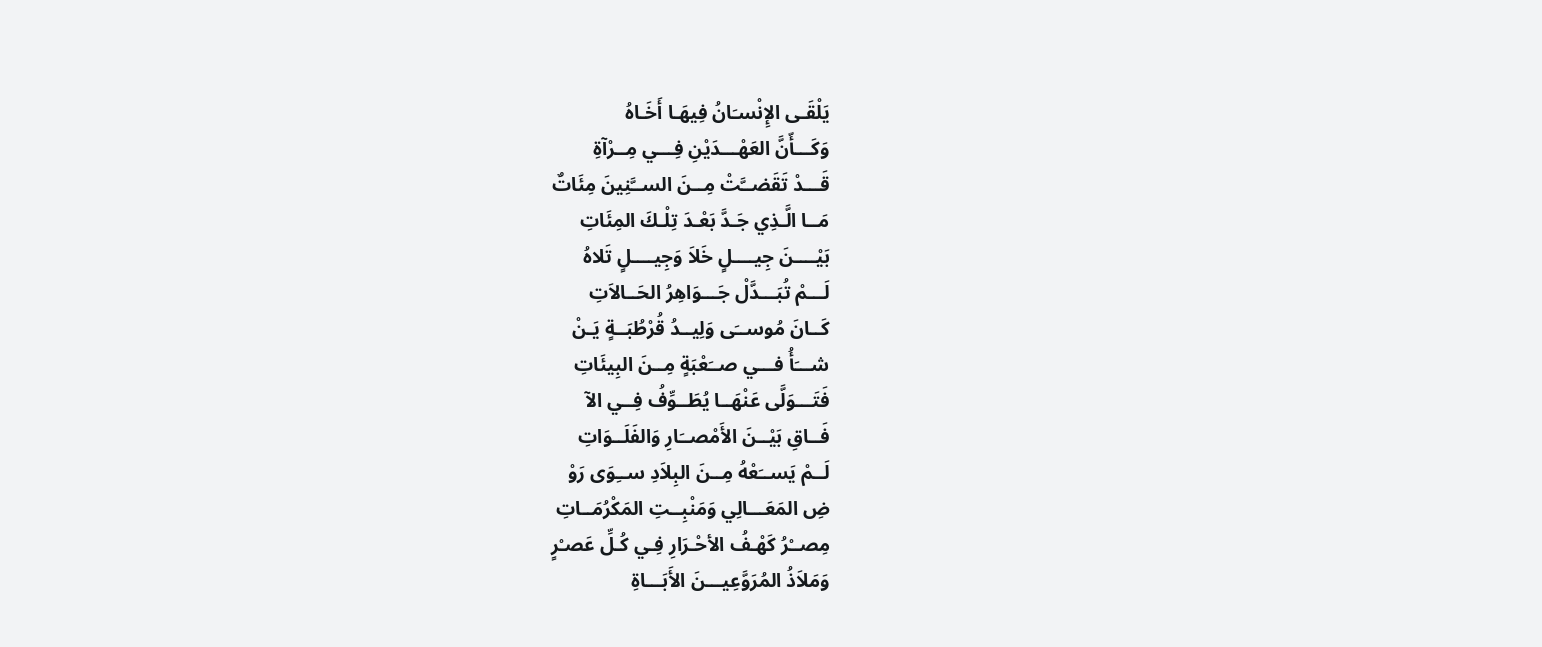يَلْقَـى الإِنْسـَانُ فِيهَـا أَخَـاهُ
وَكَـــأّنَّ العَهْـــدَيْنِ فِـــي مِــرْآةِ
قَـــدْ تَقَضــَّتْ مِــنَ الســَّنِينَ مِئَاتٌ
مَــا الَّـذِي جَـدَّ بَعْـدَ تِلْـكَ المِئَاتِ
بَيْــــنَ جِيــــلٍ خَلاَ وَجِيــــلٍ تَلاهُ
لَـــمْ تُبَـــدَّلْ جَـــوَاهِرُ الحَــالاَتِ
كَــانَ مُوســَى وَلِيــدُ قُرْطُبَــةٍ يَـنْ
شـــَأُ فـــي صــَعْبَةٍ مِــنَ البِيئَاتِ
فَتَـــوَلَّى عَنْهَــا يُطَــوِّفُ فِــي الآ
فَــاقِ بَيْــنَ الأَمْصــَارِ وَالفَلَــوَاتِ
لَــمْ يَســَعْهُ مِــنَ البِلاَدِ ســِوَى رَوْ
ضِ المَعَـــالِي وَمَنْبِــتِ المَكْرُمَــاتِ
مِصــْرُ كَهْـفُ الأحْـرَارِ فِـي كُـلِّ عَصـْرٍ
وَمَلاَذُ المُرَوَّعِيـــنَ الأَبَـــاةِ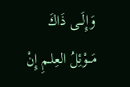وَإِلَــى ذَاكَ مَــوْئِلُ العِلـمِ إِنْ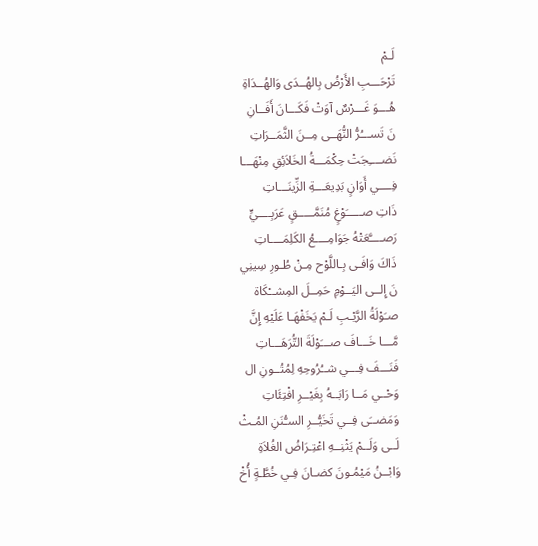لَـمْ
تَرْحَـــبِ الأَرْضُ بِالهُــدَى وَالهُــدَاةِ
هُـــوَ غَـــرْسٌ آوَتْ فَكَـــانَ أَفَــانِ
نَ تَســـُرُّ النُّهَــى مِــنَ الثَّمَــرَاتِ
نَضــــِجَتْ حِكْمَـــةُ الخَلاَئِقِ مِنْهَـــا
فِــــي أَوَانٍ بَدِيعَـــةِ الزِّينَـــاتِ
ذَاتِ صـــــَوْغٍ مُنَمَّـــــقٍ عَرَبِــــيٍّ
رَصــــَّعَتْهُ جَوَامِــــعُ الكَلِمَــــاتِ
ذَاكَ وَافَـى بِـاللَّوْح مِـنْ طُـورِ سِينِي
نَ إِلــى اليَــوْمِ حَمِــلَ المِشــْكَاة
صـَوْلَةُ الرَّيْـبِ لَـمْ يَخَفْهَـا عَلَيْهِ إِنَّ
مَّـــا خَـــافَ صـــَوْلَةَ التُّرَهَـــاتِ
فَنَـــفَ فِـــي شــُرُوحِهِ لِمُتُــونِ ال
وَحْــي مَــا رَابَــهُ بِغَيْــرِ افْتِئَاتِ
وَمَضــَى فِــي تَخَيُّــرِ السـُّنَنِ المُـثْ
لَــى وَلَــمْ يَثْنِــهِ اعْتِـرَاضُ الغُلاَةِ
وَابْــنُ مَيْمُـونَ كضـانَ فِـي خُطَّـةٍ أُخْ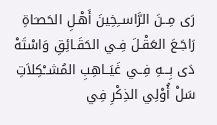رَى مِــنَ الرَّاســِخِينَ أَهْـلِ الحَصـَاةِ
رَاجَـعَ العَقْـلَ فِـي الحَقَـائِقِ وَاسْتَهْ
دَى بِـــهِ فِــي غَيَــاهِبِ المُشــْكِلاَتِ
سَلْ أُوْلِي الذِكْرِ فِي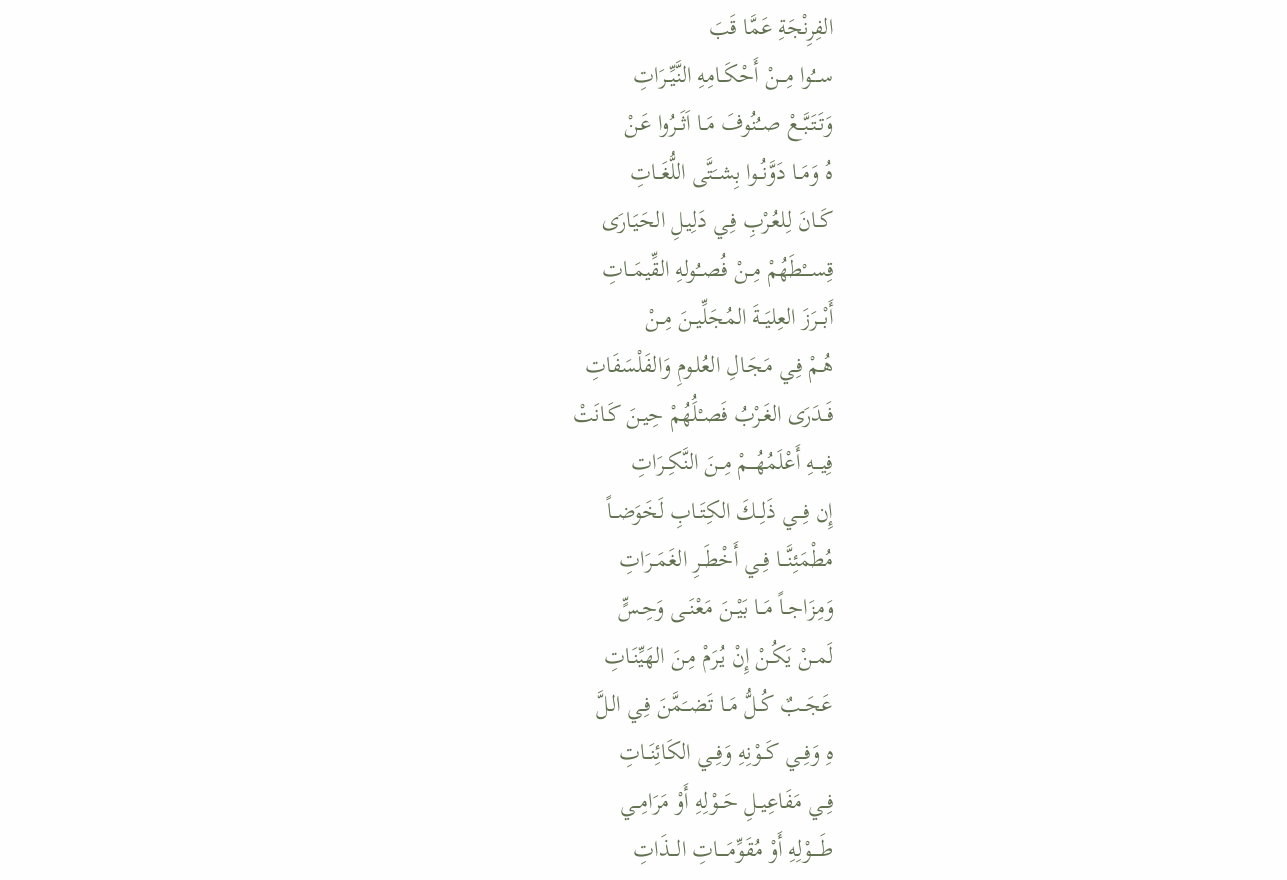الفِرِنْجَةِ عَمَّا قَبَ
ســـُوا مِـــنْ أَحْكَــامِهِ النَّيِّــرَاتِ
وَتَتَبَّــعْ صــُنُوفَ مَــا اَثَــرُوا عَـنْ
هُ وَمَــا دَوَّنُــوا بِشــَتَّى اللُّغَــاتِ
كَــانَ لِلعُـرْبِ فِـي دَلِيـلِ الحَيَـارَى
قِســـْطَهُمْ مِــنْ فُصــُولهِ القِّيمَــاتِ
أَبْـــرَزَ العِليَــةَ المُجَلِّيــنَ مِــنْ
هُـمْ فِـي مَجَـالِ العُلـومِ وَالفَلْسَفَاتِ
فَــدَرَى الغَـرْبُ فَصـْلَُهُمْ حِيـنَ كَـانَتْ
فِيـــهِ أَعْلَمُهُـــمْ مِــنَ النَّكِــرَاتِ
إِن فِـــي ذَلِــكَ الكِتَــابِ لَخَوَضــاً
مُطْمَئِنَّـــا فِــي أَخْطَــرِ الغَمَــرَاتِ
وَمِزَاجــاً مَــا بَيْــنَ مَعْنَــى وَحِـسٍّ
لَمــنْ يَكُـنْ إِنْ يُـرَمْ مِـنَ الهَيِّنَـاتِ
عَجَــبٌ كُــلُّ مَــا تَضــَمَّنَ فِـي الـلَّ
هِ وَفِــي كَــوْنِهِ وَفِــي الكَائِنَــاتِ
فِــي مَفَاعِيــلِ حَــوْلِهِ أَوْ مَرَامِــي
طَــــوْلِهِ أَوْ مُقَوِّمَــــاتِ الـــذَاتِ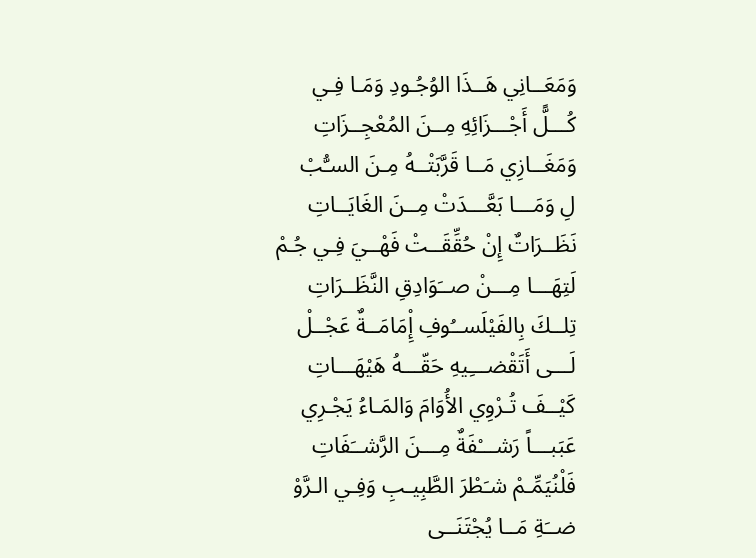وَمَعَــانِي هَــذَا الوُجُـودِ وَمَـا فِـي
كُـــلًّ أَجْـــزَائِهِ مِــنَ المُعْجِــزَاتِ
وَمَغَــازِي مَــا قَرَّبَتْــهُ مِـنَ السـُّبْ
لِ وَمَـــا بَعَّـــدَتْ مِــنَ الغَايَــاتِ
نَظَــرَاتٌ إِنْ حُقِّقَــتْ فَهْــيَ فِـي جُـمْ
لَتِهَـــا مِـــنْ صــَوَادِقِ النَّظَــرَاتِ
تِلــكَ بِالفَيْلَســُوفِ إِْمَامَــةٌ عَجْــلْ
لَـــى أَتَقْضـــِيهِ حَقّـــهُ هَيْهَـــاتِ
كَيْــفَ تُـرْوِي الأُوَامَ وَالمَـاءُ يَجْـرِي
عَبَبـــاً رَشـــْفَةٌ مِـــنَ الرَّشــَفَاتِ
فَلْنُيَمِّـمْ شـَطْرَ الطَّبِيـبِ وَفِـي الـرَّوْ
ضــَةِ مَــا يُجْتَنَــى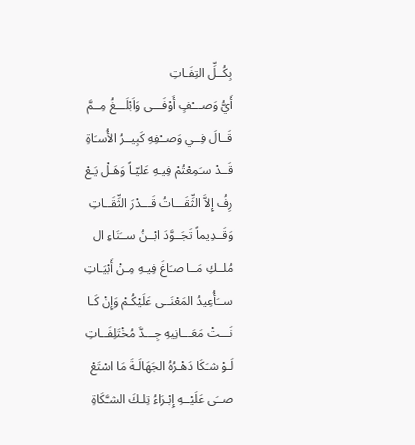بِكُــلِّ التِفَـاتِ
أَيُّ وَصـــْفٍ أَوْفَـــى وَاَبْلَـــغُ مِــمَّ
قَــالَ فِــي وَصــْفِهِ كَبِيــرُ الأُسـَاةِ
قَــدْ سـَمِعْتُمْ فِيـهِ عَليّـاً وَهَـلْ يَـعْ
رِفُ إِلاَّ الثِّقَـــاتُ قَـــدْرَ الثِّقَــاتِ
وَقَــدِيماً تَجَــوَّدَ ابْــنُ ســَنَاءِ ال
مُلــكِ مَــا صـَاغَ فِيـهِ مِـنْ أَبْيَـاتِ
ســَأُعِيدُ المَعْنَــى عَلَيْكُـمْ وَإِنْ كَـا
نَـــتْ مَعَـــانِيهِ جِـــدَّ مُخْتَلِفَــاتِ
لَـوْ شـَكَا دَهْـرُهُ الجَهَالَـةَ مَا اسْتَعْ
صــَى عَلَيْــهِ إِبْـرَاءُ تِلـكَ الشـَّكَاةِ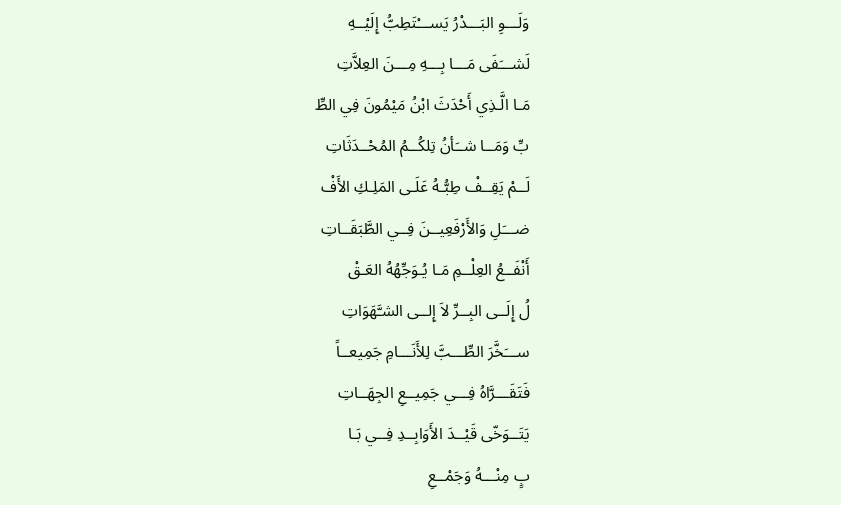وَلَـــوِ البَـــدْرُ يَســـْتَطِبُّ إِلَيْــهِ
لَشـــَفَى مَـــا بِـــهِ مِـــنَ العِلاَّتِ
مَـا الَّـذِي أَحْدَثَ ابْنُ مَيْمُونَ فِي الطِّ
بِّ وَمَــا شــَأنُ تِلكُــمُ المُحْــدَثَاتِ
لَــمْ يَقِــفْ طِبُّـهُ عَلَـى المَلِـكِ الأَفْ
ضـــَلِ وَالأَرْفَعِيــنَ فِــي الطَّبَقَــاتِ
أَنْفَــعُ العِلْــمِ مَـا يُـوَجِّهُهُ العَـقْ
لُ إِلَــى البِــرِّ لاَ إِلــى الشـَّهَوَاتِ
ســـَخَّرَ الطِّـــبَّ لِلأَنَـــامِ جَمِيعــاً
فَتَقَـــرَّاهُ فِـــي جَمِيــعِ الجِهَــاتِ
يَتَــوَخّى قَيْــدَ الأَوَابِــدِ فِــي بَـا
بٍ مِنْـــهُ وَجَمْــعِ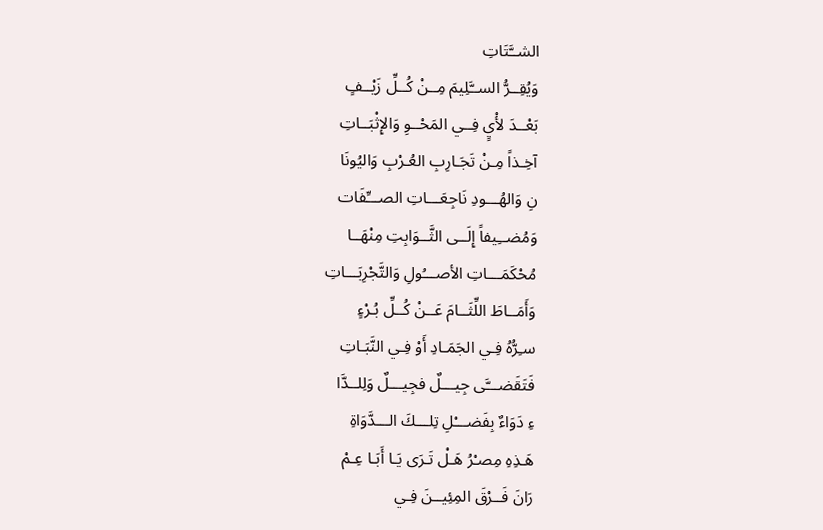الشــَّتَاتِ
وَيُقِــرُّ الســَّلِيمَ مِــنْ كُــلِّ زَيْــفٍ
بَعْــدَ لأْيٍ فِــي المَحْــوِ وَالإِثْبَــاتِ
آخِـذاً مِـنْ تَجَـارِبِ العُـرْبِ وَاليُونَا
نِ وَالهُـــودِ نَاجِعَـــاتِ الصـــِّفَات
وَمُضــِيفاً إِلَــى الثَّــوَابِتِ مِنْهَــا
مُحْكَمَـــاتِ الأصـــُولِ وَالتَّجْرِبَـــاتِ
وَأَمَــاطَ اللِّثَــامَ عَــنْ كُــلِّ بُـرْءٍ
سـِرُّهُ فِـي الجَمَـادِ أَوْ فِـي النَّبَـاتِ
فَتَقَضـــَّى جِيـــلٌ فجِيـــلٌ وَلِلــدَّا
ءِ دَوَاءٌ بِفَضـــْلِ تِلـــكَ الـــدَّوَاةِ
هَـذِهِ مِصـْرُ هَـلْ تَـرَى يَـا أَبَـا عِـمْ
رَانَ فَــرْقَ المِئِيــنَ فِـي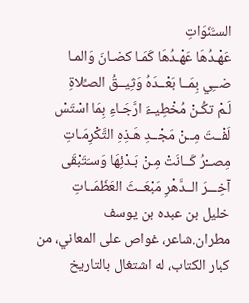السـَّنَوَاتِ
عَهْـدُهَا عَهْـدُهَا كَمَـا كضـانَ وَالمـا
ضــِي بِمَــا بَعْــدَهُ وَثِيــقُ الصـِّلاةِ
لَـمْ تكُـنْ مُخْطِيـءَ ارَّجَـاءِ بِمَا اسْتَسْ
لَفْــتَ مِــنْ مَجْــدِ هَـذِهِ التَّكْرِمَـاتِ
مِصــْرُ كَــانَتْ مِـنْ بَـدْئِهَا وَسـَتَبْقَى
آخِـــرَ الــدَّهْرِ مَبْعَــثَ العَظَمَــاتِ
خليل بن عبده بن يوسف مطران.شاعر، غواص على المعاني، من كبار الكتاب، له اشتغال بالتاريخ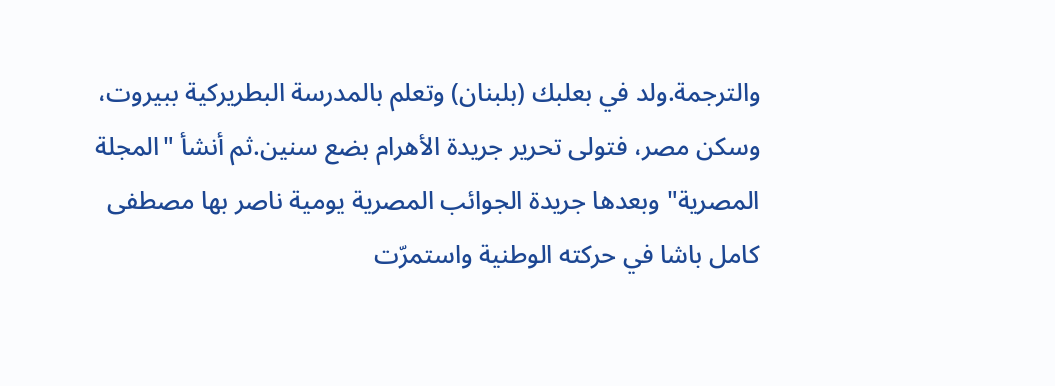والترجمة.ولد في بعلبك (بلبنان) وتعلم بالمدرسة البطريركية ببيروت، وسكن مصر، فتولى تحرير جريدة الأهرام بضع سنين.ثم أنشأ "المجلة المصرية" وبعدها جريدة الجوائب المصرية يومية ناصر بها مصطفى كامل باشا في حركته الوطنية واستمرّت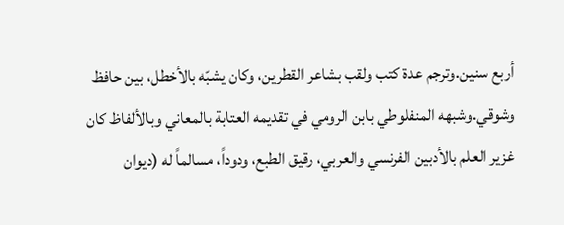أربع سنين.وترجم عدة كتب ولقب بشاعر القطرين، وكان يشبّه بالأخطل، بين حافظ وشوقي.وشبهه المنفلوطي بابن الرومي في تقديمه العتابة بالمعاني وبالألفاظ كان غزير العلم بالأدبين الفرنسي والعربي، رقيق الطبع، ودوداً، مسالماً له (ديوان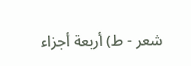شعر - ط) أربعة أجزاء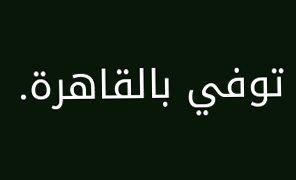توفي بالقاهرة.